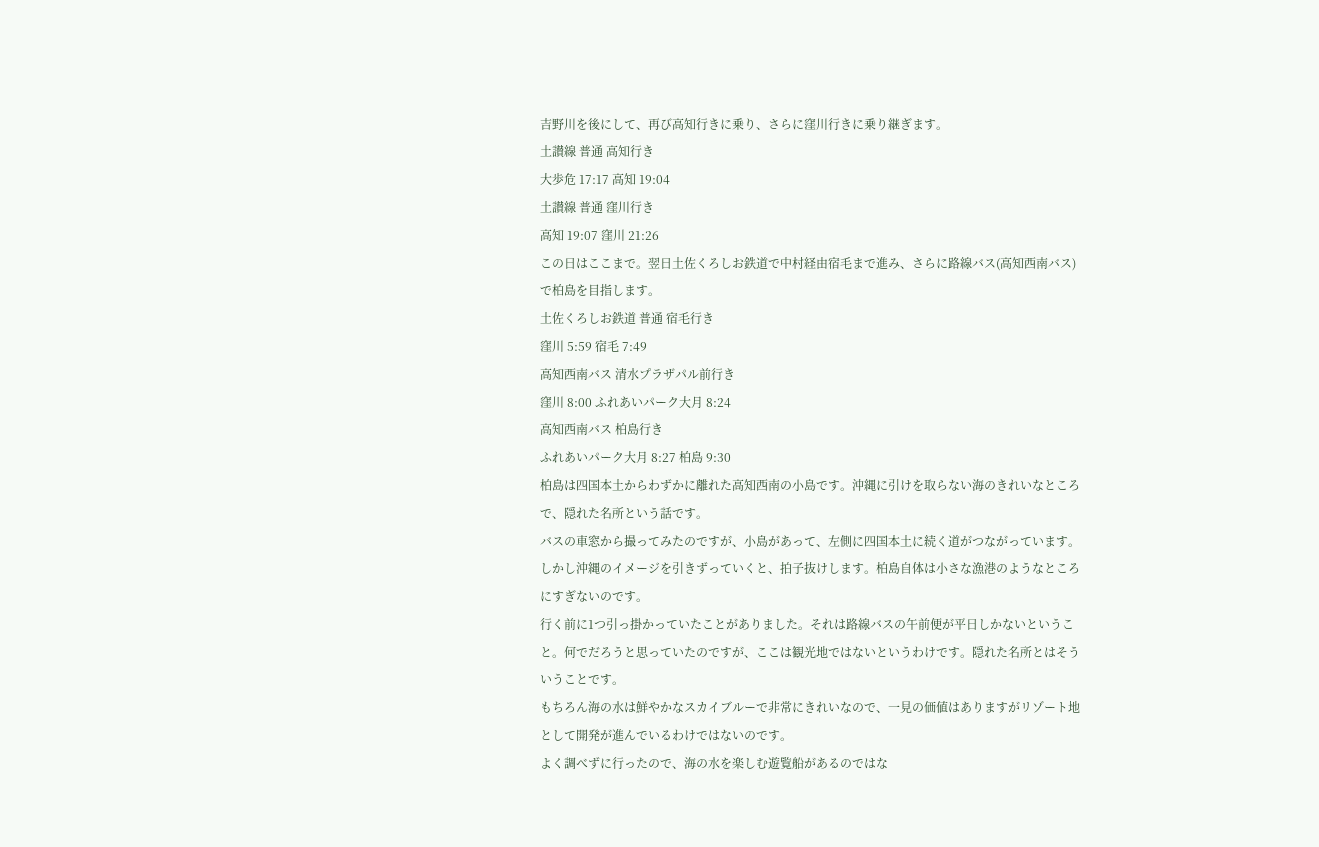吉野川を後にして、再び高知行きに乗り、さらに窪川行きに乗り継ぎます。
土讃線 普通 高知行き
大歩危 17:17 高知 19:04
土讃線 普通 窪川行き
高知 19:07 窪川 21:26
この日はここまで。翌日土佐くろしお鉄道で中村経由宿毛まで進み、さらに路線バス(高知西南バス)で柏島を目指します。
土佐くろしお鉄道 普通 宿毛行き
窪川 5:59 宿毛 7:49
高知西南バス 清水プラザパル前行き
窪川 8:00 ふれあいパーク大月 8:24
高知西南バス 柏島行き
ふれあいパーク大月 8:27 柏島 9:30
柏島は四国本土からわずかに離れた高知西南の小島です。沖縄に引けを取らない海のきれいなところで、隠れた名所という話です。
バスの車窓から撮ってみたのですが、小島があって、左側に四国本土に続く道がつながっています。
しかし沖縄のイメージを引きずっていくと、拍子抜けします。柏島自体は小さな漁港のようなところにすぎないのです。
行く前に1つ引っ掛かっていたことがありました。それは路線バスの午前便が平日しかないということ。何でだろうと思っていたのですが、ここは観光地ではないというわけです。隠れた名所とはそういうことです。
もちろん海の水は鮮やかなスカイブルーで非常にきれいなので、一見の価値はありますがリゾート地として開発が進んでいるわけではないのです。
よく調べずに行ったので、海の水を楽しむ遊覧船があるのではな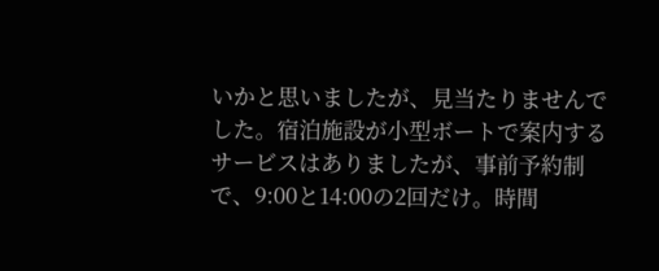いかと思いましたが、見当たりませんでした。宿泊施設が小型ボートで案内するサービスはありましたが、事前予約制で、9:00と14:00の2回だけ。時間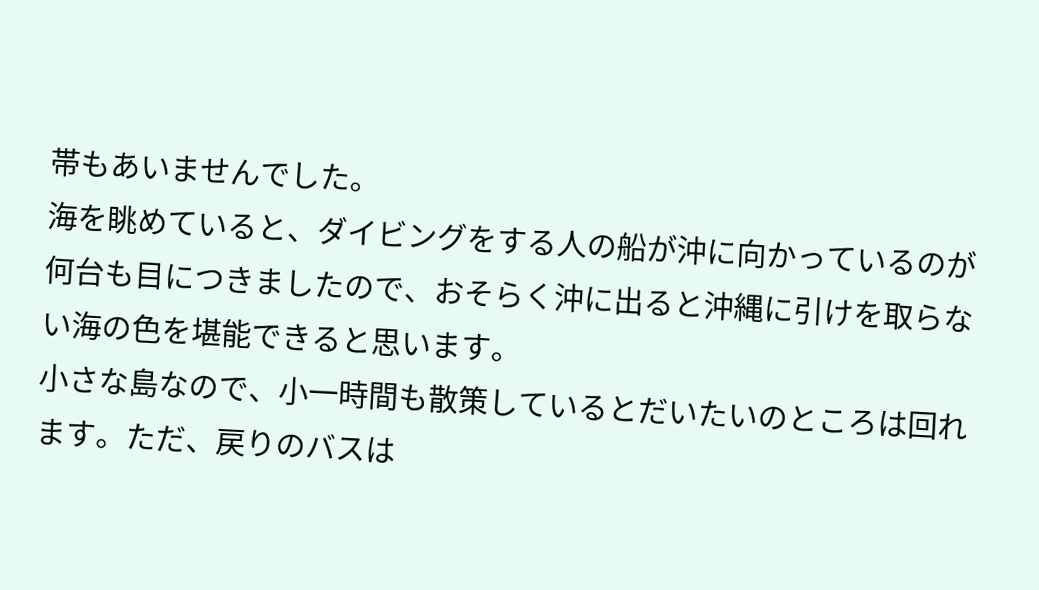帯もあいませんでした。
海を眺めていると、ダイビングをする人の船が沖に向かっているのが何台も目につきましたので、おそらく沖に出ると沖縄に引けを取らない海の色を堪能できると思います。
小さな島なので、小一時間も散策しているとだいたいのところは回れます。ただ、戻りのバスは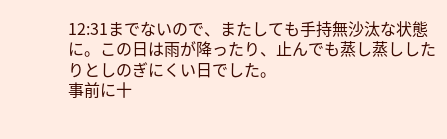12:31までないので、またしても手持無沙汰な状態に。この日は雨が降ったり、止んでも蒸し蒸ししたりとしのぎにくい日でした。
事前に十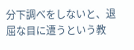分下調べをしないと、退屈な目に遭うという教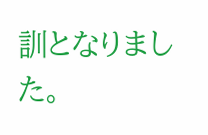訓となりました。